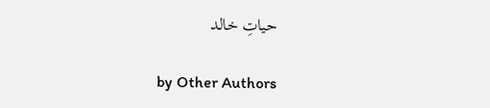حیاتِ خالد

by Other Authors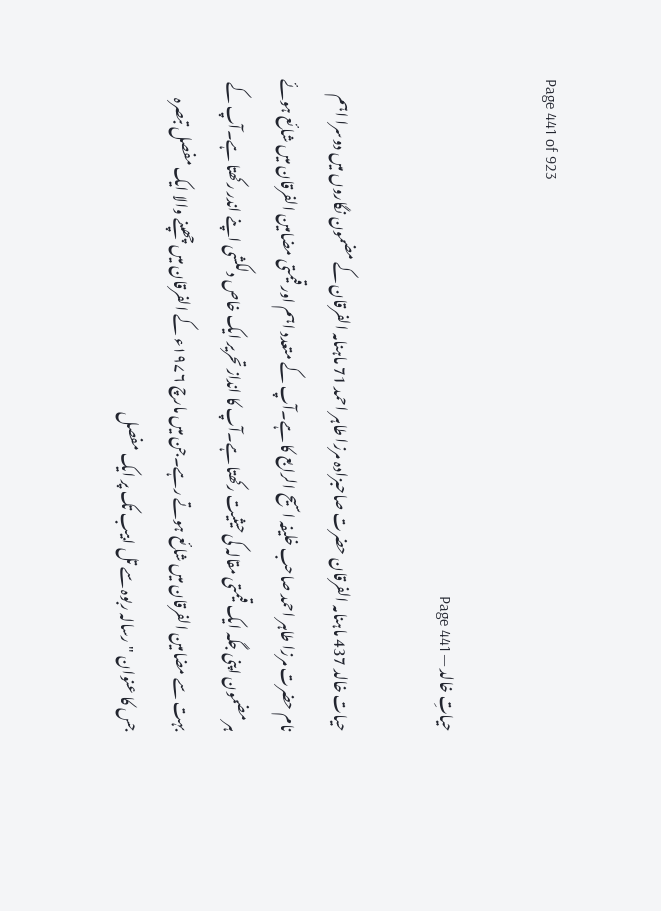Page 441 of 923

حیاتِ خالد — Page 441

حیات خالد 437 ماہنامہ الفرقان حضرت صاحبزادہ مرزا طاہر احمد 71 ماہنامہ الفرقان کے مضمون نگاروں میں دوسرا اہم نام حضرت مرزا طاہر احمد صاحب خلیفہ اسیح الرابع کا ہے۔آپ کے متعدد اہم اور قیمتی مضامین الفرقان میں شائع ہوئے ہر مضمون اپنی جگہ ایک قیمتی مقالہ کی حیثیت رکھتا ہے۔آپ کا انداز تحریر ایک خاص دلکشی اپنے اندر رکھتا ہے۔آپ کے بہت سے مضامین الفرقان میں شائع ہوتے رہے۔جن میں مارچ ۱۹۷۶ء کے الفرقان میں چھپنے والا ایک مفصل تبصرہ جس کا عنوان "رسالہ ربوہ سے تل ابیب تک پر ایک مفصل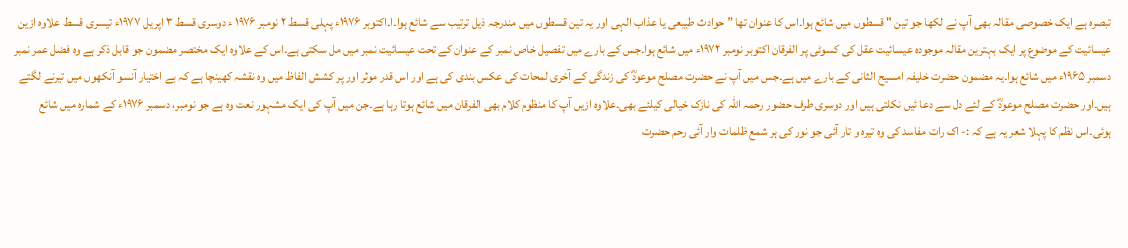تبصرہ ہے ایک خصوصی مقالہ بھی آپ نے لکھا جو تین " قسطوں میں شائع ہوا۔اس کا عنوان تھا ” حوادث طبیعی یا عذاب الہی اور یہ تین قسطوں میں مندرجہ ذیل ترتیب سے شائع ہوا۔ا۔اکتوبر ۱۹۷۶ء پہلی قسط ۲ نومبر ۱۹۷۶ ء دوسری قسط ۳ اپریل ۱۹۷۷ء تیسری قسط علاوہ ازین عیسائیت کے موضوع پر ایک بہترین مقالہ موجودہ عیسائیت عقل کی کسوٹی پر الفرقان اکتوبر نومبر ۱۹۷۲ء میں شائع ہوا۔جس کے بارے میں تفصیل خاص نمبر کے عنوان کے تحت عیسائیت نمبر میں مل سکتی ہے۔اس کے علاوہ ایک مختصر مضمون جو قابل ذکر ہے وہ فضل عمر نمبر دسمبر ۱۹۶۵ء میں شائع ہوا۔یہ مضمون حضرت خلیفہ امسیح الثانی کے بارے میں ہے۔جس میں آپ نے حضرت مصلح موعودؓ کی زندگی کے آخری لمحات کی عکس بندی کی ہے اور اس قدر موثر اور پر کشش الفاظ میں وہ نقشہ کھینچا ہے کہ بے اختیار آنسو آنکھوں میں تیرنے لگتے ہیں۔اور حضرت مصلح موعودؓ کے لئے دل سے دعا ئیں نکلتی ہیں اور دوسری طرف حضور رحمہ اللہ کی نازک خیالی کیلئے بھی۔علاوہ ازیں آپ کا منظوم کلام بھی الفرقان میں شائع ہوتا رہا ہے۔جن میں آپ کی ایک مشہور نعت وہ ہے جو نومبر، دسمبر ۱۹۷۶ء کے شمارہ میں شائع ہوئی۔اس نظم کا پہلا شعر یہ ہے کہ :- اک رات مفاسد کی وہ تیرہ و تار آئی جو نور کی ہر شمع ظلمات وار آئی رحم حضرت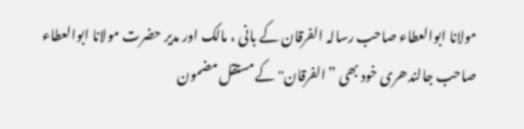مولانا ابوالعطاء صاحب رسالہ الفرقان کے بانی ، مالک اور مدیر حضرت مولانا ابوالعطاء صاحب جالندھری خود بھی ”الفرقان" کے مستقل مضمون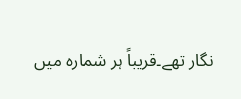نگار تھے۔قریباً ہر شمارہ میں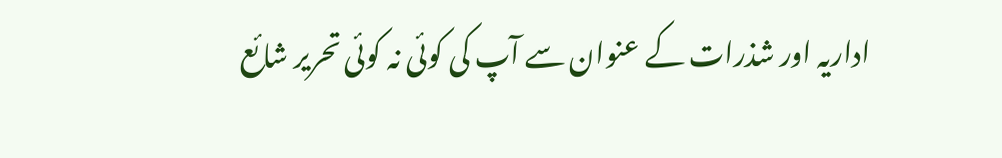اداریہ اور شذرات کے عنوان سے آپ کی کوئی نہ کوئی تحریر شائع